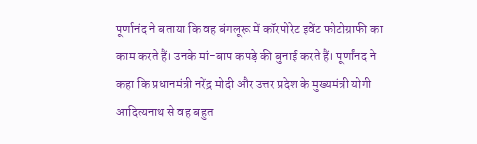पूर्णानंद ने बताया कि वह बंगलूरू में कॉरपोरेट इवेंट फोटोग्राफी का काम करते हैं। उनके मां-बाप कपड़े की बुनाई करते हैं। पूर्णांनद ने कहा कि प्रधानमंत्री नरेंद्र मोदी और उत्तर प्रदेश के मुख्यमंत्री योगी आदित्यनाथ से वह बहुत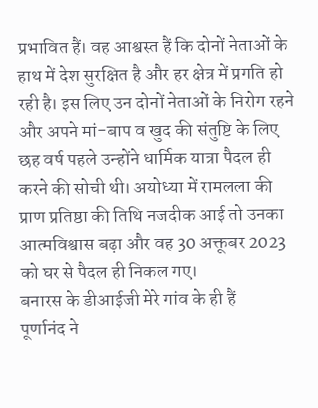प्रभावित हैं। वह आश्वस्त हैं कि दोनों नेताओं के हाथ में देश सुरक्षित है और हर क्षेत्र में प्रगति हो रही है। इस लिए उन दोनों नेताओं के निरोग रहने और अपने मां-बाप व खुद की संतुष्टि के लिए छह वर्ष पहले उन्होंने धार्मिक यात्रा पैदल ही करने की सोची थी। अयोध्या में रामलला की प्राण प्रतिष्ठा की तिथि नजदीक आई तो उनका आत्मविश्वास बढ़ा और वह 30 अक्तूबर 2023 को घर से पैदल ही निकल गए।
बनारस के डीआईजी मेरे गांव के ही हैं
पूर्णानंद ने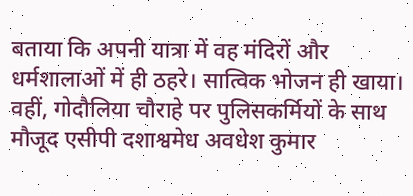बताया कि अपनी यात्रा में वह मंदिरों और धर्मशालाओं में ही ठहरे। सात्विक भोजन ही खाया। वहीं, गोदौलिया चौराहे पर पुलिसकर्मियों के साथ मौजूद एसीपी दशाश्वमेध अवधेश कुमार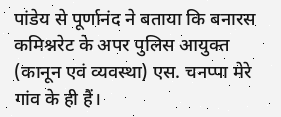पांडेय से पूर्णानंद ने बताया कि बनारस कमिश्नरेट के अपर पुलिस आयुक्त (कानून एवं व्यवस्था) एस. चनप्पा मेरे गांव के ही हैं।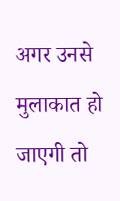अगर उनसे मुलाकात हो जाएगी तो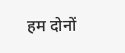हम दोनों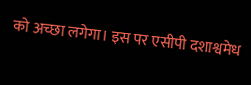को अच्छा लगेगा। इस पर एसीपी दशाश्वमेध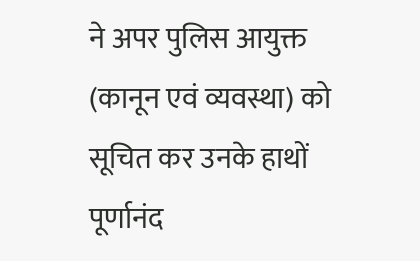ने अपर पुलिस आयुक्त (कानून एवं व्यवस्था) को सूचित कर उनके हाथों पूर्णानंद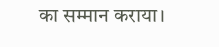का सम्मान कराया।